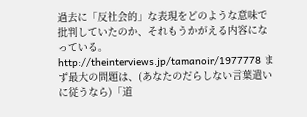過去に「反社会的」な表現をどのような意味で批判していたのか、それもうかがえる内容になっている。 http://theinterviews.jp/tamanoir/1977778 まず最大の問題は、(あなたのだらしない言葉遣いに従うなら)「道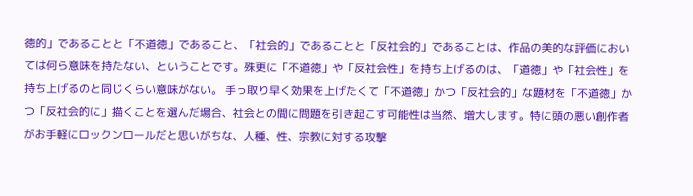徳的」であることと「不道徳」であること、「社会的」であることと「反社会的」であることは、作品の美的な評価においては何ら意味を持たない、ということです。殊更に「不道徳」や「反社会性」を持ち上げるのは、「道徳」や「社会性」を持ち上げるのと同じくらい意味がない。 手っ取り早く効果を上げたくて「不道徳」かつ「反社会的」な題材を「不道徳」かつ「反社会的に」描くことを選んだ場合、社会との間に問題を引き起こす可能性は当然、増大します。特に頭の悪い創作者がお手軽にロックンロールだと思いがちな、人種、性、宗教に対する攻撃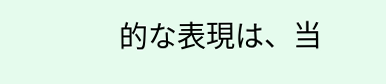的な表現は、当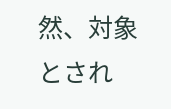然、対象とされ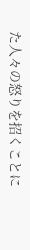た人々の怒りを招くことに